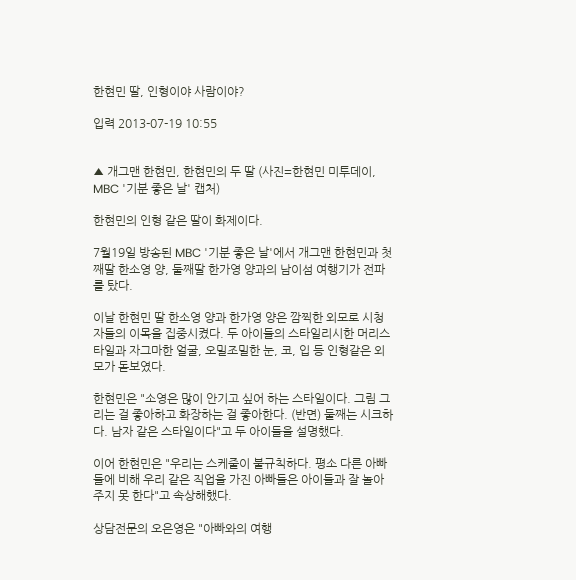한현민 딸, 인형이야 사람이야?

입력 2013-07-19 10:55


▲ 개그맨 한현민, 한현민의 두 딸 (사진=한현민 미투데이, MBC '기분 좋은 날' 캡처)

한현민의 인형 같은 딸이 화제이다.

7월19일 방송된 MBC '기분 좋은 날'에서 개그맨 한현민과 첫째딸 한소영 양, 둘째딸 한가영 양과의 남이섬 여행기가 전파를 탔다.

이날 한현민 딸 한소영 양과 한가영 양은 깜찍한 외모로 시청자들의 이목을 집중시켰다. 두 아이들의 스타일리시한 머리스타일과 자그마한 얼굴, 오밀조밀한 눈, 코, 입 등 인형같은 외모가 돋보였다.

한현민은 "소영은 많이 안기고 싶어 하는 스타일이다. 그림 그리는 걸 좋아하고 화장하는 걸 좋아한다. (반면) 둘째는 시크하다. 남자 같은 스타일이다"고 두 아이들을 설명했다.

이어 한현민은 "우리는 스케줄이 불규칙하다. 평소 다른 아빠들에 비해 우리 같은 직업을 가진 아빠들은 아이들과 잘 놀아주지 못 한다"고 속상해했다.

상담전문의 오은영은 "아빠와의 여행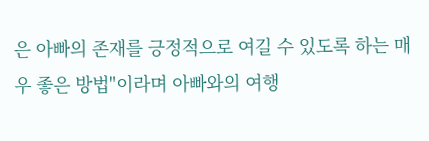은 아빠의 존재를 긍정적으로 여길 수 있도록 하는 매우 좋은 방법"이라며 아빠와의 여행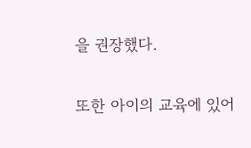을 권장했다.

또한 아이의 교육에 있어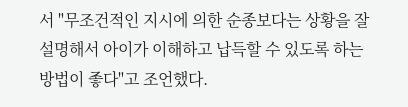서 "무조건적인 지시에 의한 순종보다는 상황을 잘 설명해서 아이가 이해하고 납득할 수 있도록 하는 방법이 좋다"고 조언했다.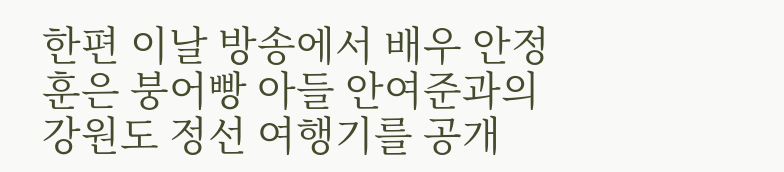한편 이날 방송에서 배우 안정훈은 붕어빵 아들 안여준과의 강원도 정선 여행기를 공개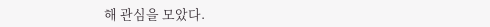해 관심을 모았다.